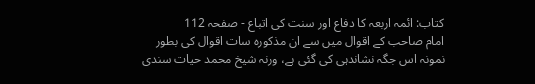کتاب: ائمہ اربعہ کا دفاع اور سنت کی اتباع - صفحہ 112
امام صاحب کے اقوال میں سے ان مذکورہ سات اقوال کی بطور نمونہ اس جگہ نشاندہی کی گئی ہے، ورنہ شیخ محمد حیات سندی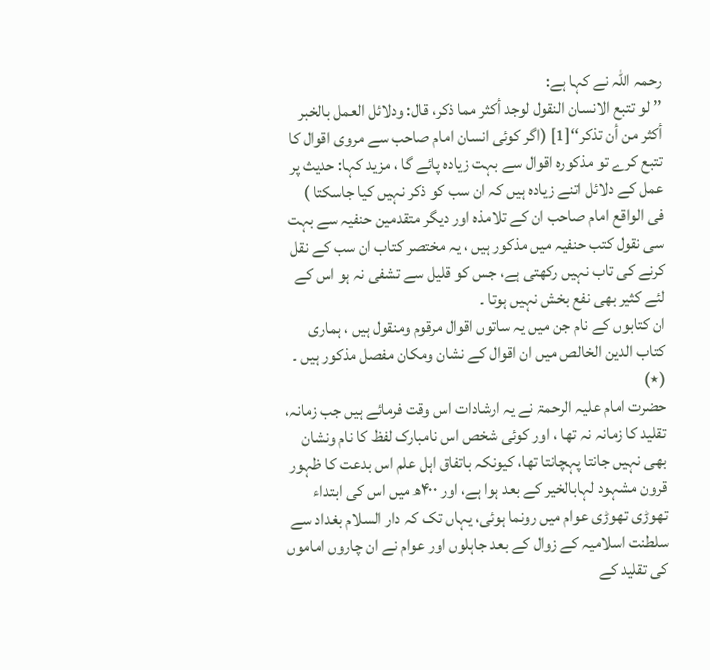رحمہ اللہ نے کہا ہے:
’’ لو تتبع الانسان النقول لوجد أکثر مما ذکر، قال: ودلائل العمل بالخبر أکثر من أن تذکر‘‘[1] (اگر کوئی انسان امام صاحب سے مروی اقوال کا تتبع کرے تو مذکورہ اقوال سے بہت زیادہ پائے گا ، مزید کہا: حدیث پر عمل کے دلائل اتنے زیادہ ہیں کہ ان سب کو ذکر نہیں کیا جاسکتا )
فی الواقع امام صاحب ان کے تلامذہ اور دیگر متقدمین حنفیہ سے بہت سی نقول کتب حنفیہ میں مذکور ہیں ، یہ مختصر کتاب ان سب کے نقل کرنے کی تاب نہیں رکھتی ہے، جس کو قلیل سے تشفی نہ ہو اس کے لئے کثیر بھی نفع بخش نہیں ہوتا ۔
ان کتابوں کے نام جن میں یہ ساتوں اقوال مرقوم ومنقول ہیں ، ہماری کتاب الدین الخالص میں ان اقوال کے نشان ومکان مفصل مذکور ہیں ۔ (٭)
حضرت امام علیہ الرحمۃ نے یہ ارشادات اس وقت فرمائے ہیں جب زمانہ، تقلید کا زمانہ نہ تھا ، اور کوئی شخص اس نامبارک لفظ کا نام ونشان بھی نہیں جانتا پہچانتا تھا، کیونکہ باتفاق اہل علم اس بدعت کا ظہور قرون مشہود لہابالخیر کے بعد ہوا ہے، اور ۴۰۰ھ میں اس کی ابتداء تھوڑی تھوڑی عوام میں رونما ہوئی، یہاں تک کہ دار السلام بغداد سے سلطنت اسلامیہ کے زوال کے بعد جاہلوں اور عوام نے ان چاروں اماموں کی تقلید کے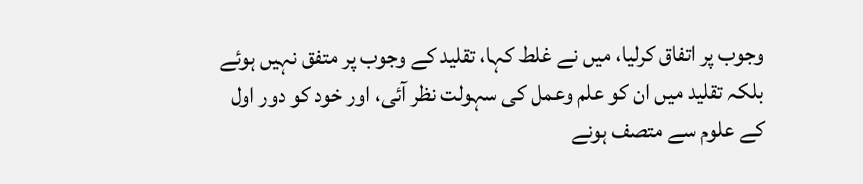وجوب پر اتفاق کرلیا، میں نے غلط کہا، تقلید کے وجوب پر متفق نہیں ہوئے بلکہ تقلید میں ان کو علم وعمل کی سہولت نظر آئی، اور خود کو دور اول کے علوم سے متصف ہونے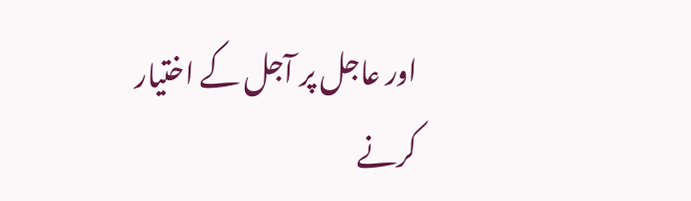اور عاجل پر آجل کے اختیار کرنے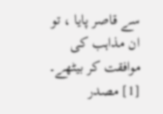سے قاصر پایا ، تو ان مذاہب کی موافقت کر بیٹھے۔
[1] مصدر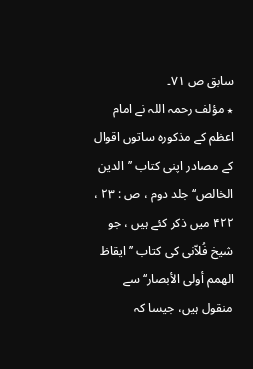سابق ص ۷۱۔
٭ مؤلف رحمہ اللہ نے امام اعظم کے مذکورہ ساتوں اقوال کے مصادر اپنی کتاب ’’الدین الخالص‘‘ جلد دوم ، ص : ۲۳ ، ۴۲۲ میں ذکر کئے ہیں ، جو شیخ فُلاّنی کی کتاب ’’ایقاظ الھمم أولی الأبصار‘‘ سے منقول ہیں، جیسا کہ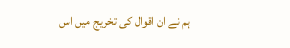ہم نے ان اقوال کی تخریج میں اس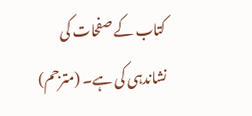کتاب کے صفحات کی نشاندہی کی ہے۔ (مترجم)